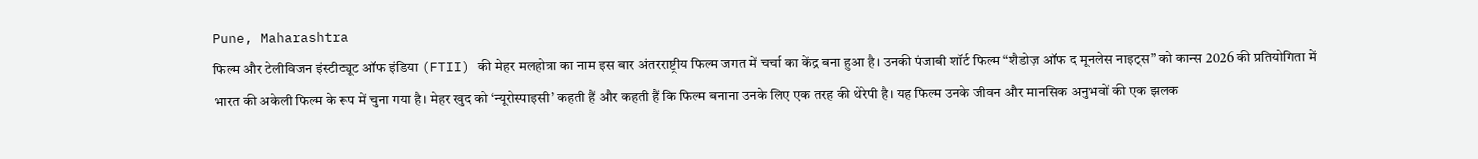Pune, Maharashtra
फिल्म और टेलीविजन इंस्टीट्यूट ऑफ इंडिया (FTII) की मेहर मलहोत्रा का नाम इस बार अंतरराष्ट्रीय फिल्म जगत में चर्चा का केंद्र बना हुआ है। उनकी पंजाबी शॉर्ट फिल्म “शैडोज़ ऑफ द मूनलेस नाइट्स” को कान्स 2026 की प्रतियोगिता में भारत की अकेली फिल्म के रूप में चुना गया है। मेहर खुद को ‘न्यूरोस्पाइसी’ कहती हैं और कहती हैं कि फिल्म बनाना उनके लिए एक तरह की थेरेपी है। यह फिल्म उनके जीवन और मानसिक अनुभवों की एक झलक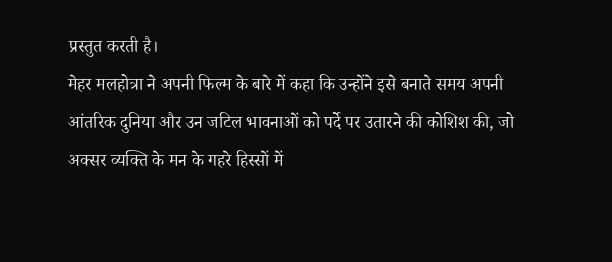प्रस्तुत करती है।
मेहर मलहोत्रा ने अपनी फिल्म के बारे में कहा कि उन्होंने इसे बनाते समय अपनी आंतरिक दुनिया और उन जटिल भावनाओं को पर्दे पर उतारने की कोशिश की, जो अक्सर व्यक्ति के मन के गहरे हिस्सों में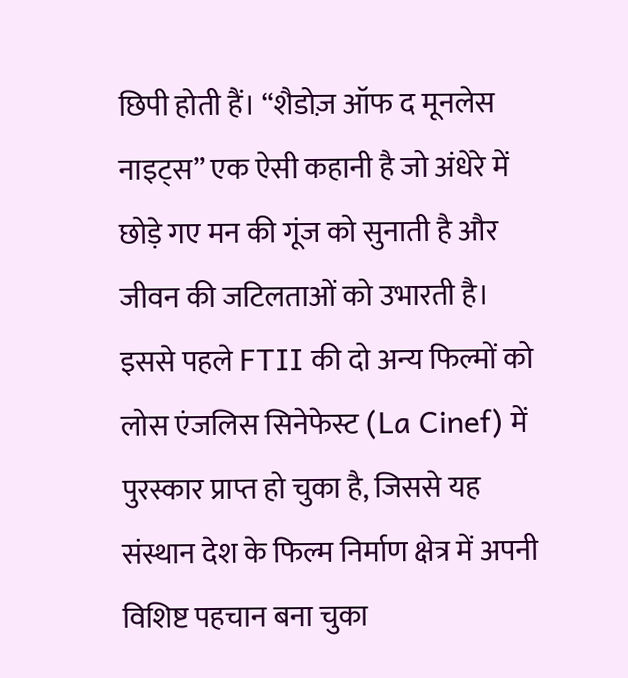छिपी होती हैं। “शैडोज़ ऑफ द मूनलेस नाइट्स” एक ऐसी कहानी है जो अंधेरे में छोड़े गए मन की गूंज को सुनाती है और जीवन की जटिलताओं को उभारती है।
इससे पहले FTII की दो अन्य फिल्मों को लोस एंजलिस सिनेफेस्ट (La Cinef) में पुरस्कार प्राप्त हो चुका है, जिससे यह संस्थान देश के फिल्म निर्माण क्षेत्र में अपनी विशिष्ट पहचान बना चुका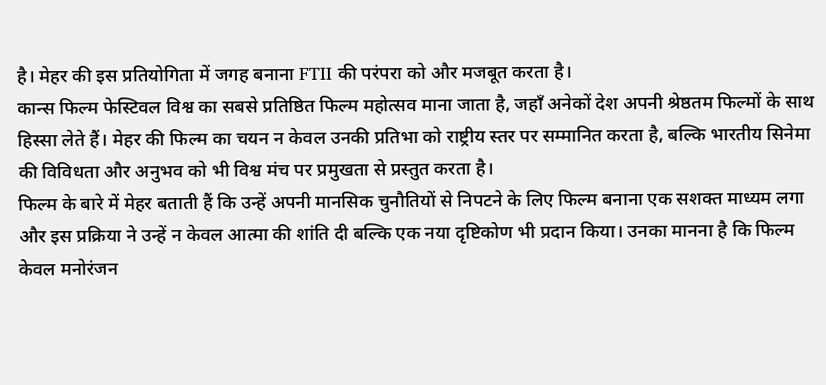है। मेहर की इस प्रतियोगिता में जगह बनाना FTII की परंपरा को और मजबूत करता है।
कान्स फिल्म फेस्टिवल विश्व का सबसे प्रतिष्ठित फिल्म महोत्सव माना जाता है, जहाँ अनेकों देश अपनी श्रेष्ठतम फिल्मों के साथ हिस्सा लेते हैं। मेहर की फिल्म का चयन न केवल उनकी प्रतिभा को राष्ट्रीय स्तर पर सम्मानित करता है, बल्कि भारतीय सिनेमा की विविधता और अनुभव को भी विश्व मंच पर प्रमुखता से प्रस्तुत करता है।
फिल्म के बारे में मेहर बताती हैं कि उन्हें अपनी मानसिक चुनौतियों से निपटने के लिए फिल्म बनाना एक सशक्त माध्यम लगा और इस प्रक्रिया ने उन्हें न केवल आत्मा की शांति दी बल्कि एक नया दृष्टिकोण भी प्रदान किया। उनका मानना है कि फिल्म केवल मनोरंजन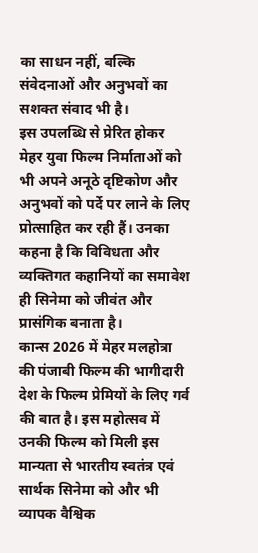का साधन नहीं, बल्कि संवेदनाओं और अनुभवों का सशक्त संवाद भी है।
इस उपलब्धि से प्रेरित होकर मेहर युवा फिल्म निर्माताओं को भी अपने अनूठे दृष्टिकोण और अनुभवों को पर्दे पर लाने के लिए प्रोत्साहित कर रही हैं। उनका कहना है कि विविधता और व्यक्तिगत कहानियों का समावेश ही सिनेमा को जीवंत और प्रासंगिक बनाता है।
कान्स 2026 में मेहर मलहोत्रा की पंजाबी फिल्म की भागीदारी देश के फिल्म प्रेमियों के लिए गर्व की बात है। इस महोत्सव में उनकी फिल्म को मिली इस मान्यता से भारतीय स्वतंत्र एवं सार्थक सिनेमा को और भी व्यापक वैश्विक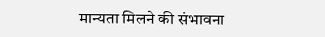मान्यता मिलने की संभावना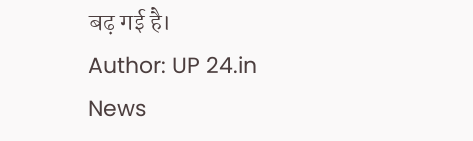बढ़ गई है।
Author: UP 24.in
News